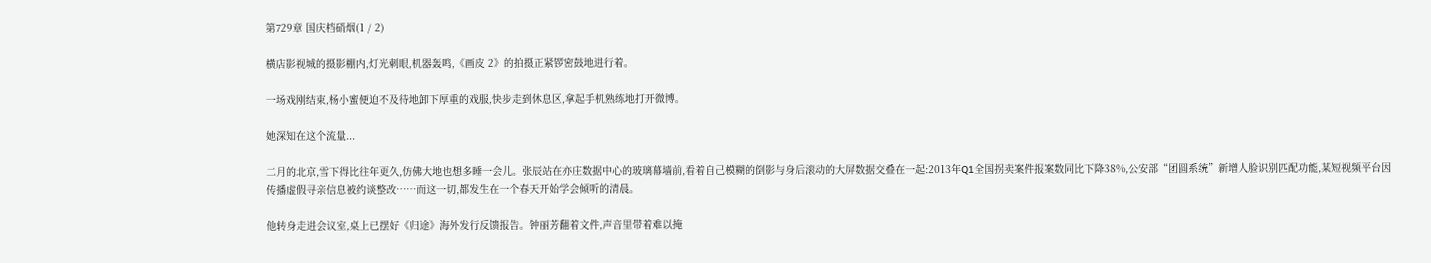第729章 国庆档硝烟(1 / 2)

横店影视城的摄影棚内,灯光刺眼,机器轰鸣,《画皮 2》的拍摄正紧锣密鼓地进行着。

一场戏刚结束,杨小蜜便迫不及待地卸下厚重的戏服,快步走到休息区,拿起手机熟练地打开微博。

她深知在这个流量...

二月的北京,雪下得比往年更久,仿佛大地也想多睡一会儿。张辰站在亦庄数据中心的玻璃幕墙前,看着自己模糊的倒影与身后滚动的大屏数据交叠在一起:2013年Q1全国拐卖案件报案数同比下降38%,公安部“团圆系统”新增人脸识别匹配功能,某短视频平台因传播虚假寻亲信息被约谈整改……而这一切,都发生在一个春天开始学会倾听的清晨。

他转身走进会议室,桌上已摆好《归途》海外发行反馈报告。钟丽芳翻着文件,声音里带着难以掩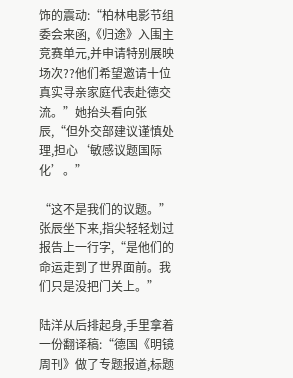饰的震动:“柏林电影节组委会来函,《归途》入围主竞赛单元,并申请特别展映场次??他们希望邀请十位真实寻亲家庭代表赴德交流。”她抬头看向张辰,“但外交部建议谨慎处理,担心‘敏感议题国际化’。”

“这不是我们的议题。”张辰坐下来,指尖轻轻划过报告上一行字,“是他们的命运走到了世界面前。我们只是没把门关上。”

陆洋从后排起身,手里拿着一份翻译稿:“德国《明镜周刊》做了专题报道,标题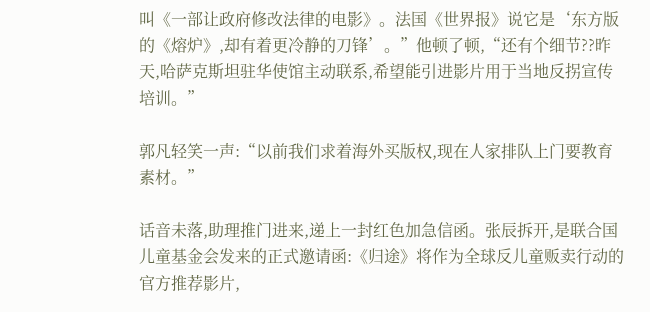叫《一部让政府修改法律的电影》。法国《世界报》说它是‘东方版的《熔炉》,却有着更冷静的刀锋’。”他顿了顿,“还有个细节??昨天,哈萨克斯坦驻华使馆主动联系,希望能引进影片用于当地反拐宣传培训。”

郭凡轻笑一声:“以前我们求着海外买版权,现在人家排队上门要教育素材。”

话音未落,助理推门进来,递上一封红色加急信函。张辰拆开,是联合国儿童基金会发来的正式邀请函:《归途》将作为全球反儿童贩卖行动的官方推荐影片,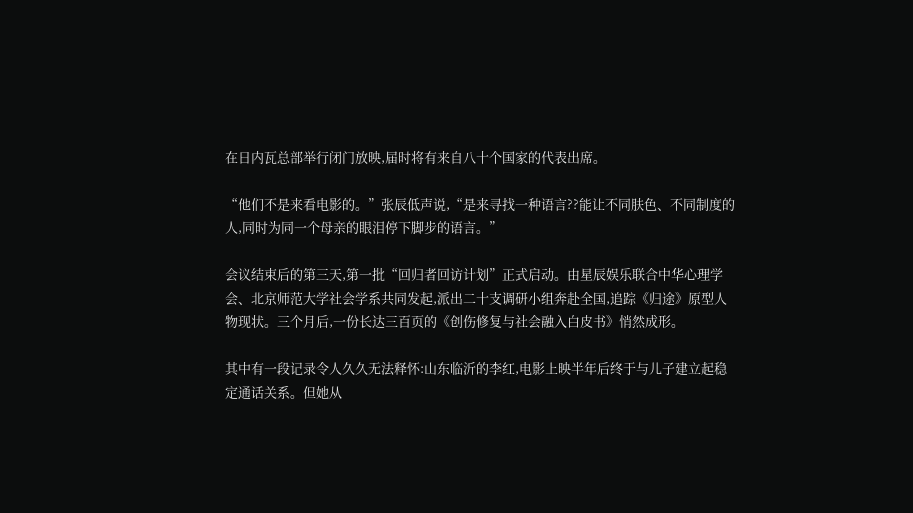在日内瓦总部举行闭门放映,届时将有来自八十个国家的代表出席。

“他们不是来看电影的。”张辰低声说,“是来寻找一种语言??能让不同肤色、不同制度的人,同时为同一个母亲的眼泪停下脚步的语言。”

会议结束后的第三天,第一批“回归者回访计划”正式启动。由星辰娱乐联合中华心理学会、北京师范大学社会学系共同发起,派出二十支调研小组奔赴全国,追踪《归途》原型人物现状。三个月后,一份长达三百页的《创伤修复与社会融入白皮书》悄然成形。

其中有一段记录令人久久无法释怀:山东临沂的李红,电影上映半年后终于与儿子建立起稳定通话关系。但她从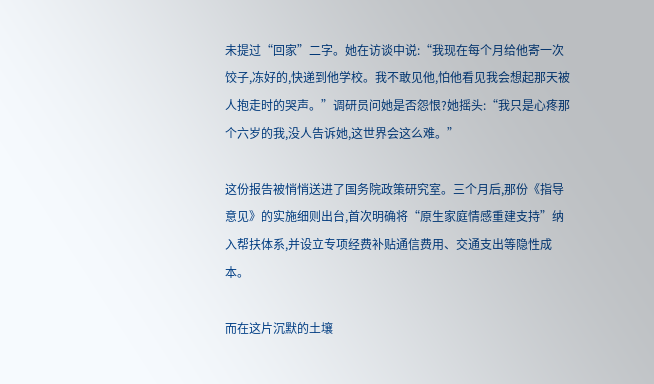未提过“回家”二字。她在访谈中说:“我现在每个月给他寄一次饺子,冻好的,快递到他学校。我不敢见他,怕他看见我会想起那天被人抱走时的哭声。”调研员问她是否怨恨?她摇头:“我只是心疼那个六岁的我,没人告诉她,这世界会这么难。”

这份报告被悄悄送进了国务院政策研究室。三个月后,那份《指导意见》的实施细则出台,首次明确将“原生家庭情感重建支持”纳入帮扶体系,并设立专项经费补贴通信费用、交通支出等隐性成本。

而在这片沉默的土壤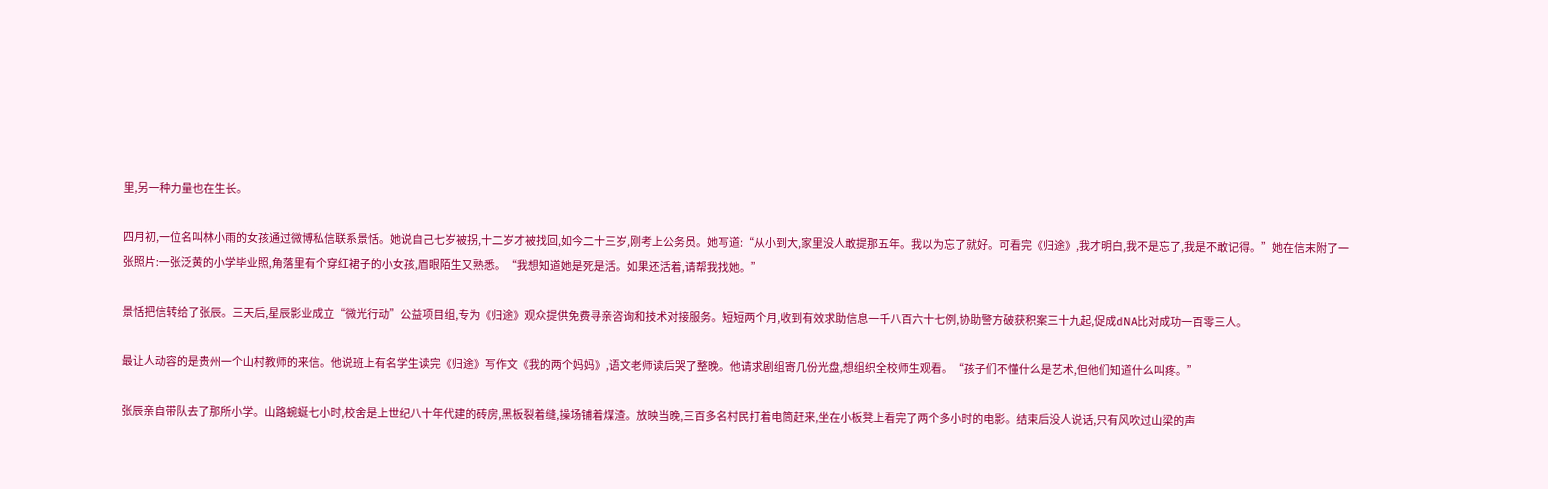里,另一种力量也在生长。

四月初,一位名叫林小雨的女孩通过微博私信联系景恬。她说自己七岁被拐,十二岁才被找回,如今二十三岁,刚考上公务员。她写道:“从小到大,家里没人敢提那五年。我以为忘了就好。可看完《归途》,我才明白,我不是忘了,我是不敢记得。”她在信末附了一张照片:一张泛黄的小学毕业照,角落里有个穿红裙子的小女孩,眉眼陌生又熟悉。“我想知道她是死是活。如果还活着,请帮我找她。”

景恬把信转给了张辰。三天后,星辰影业成立“微光行动”公益项目组,专为《归途》观众提供免费寻亲咨询和技术对接服务。短短两个月,收到有效求助信息一千八百六十七例,协助警方破获积案三十九起,促成dNA比对成功一百零三人。

最让人动容的是贵州一个山村教师的来信。他说班上有名学生读完《归途》写作文《我的两个妈妈》,语文老师读后哭了整晚。他请求剧组寄几份光盘,想组织全校师生观看。“孩子们不懂什么是艺术,但他们知道什么叫疼。”

张辰亲自带队去了那所小学。山路蜿蜒七小时,校舍是上世纪八十年代建的砖房,黑板裂着缝,操场铺着煤渣。放映当晚,三百多名村民打着电筒赶来,坐在小板凳上看完了两个多小时的电影。结束后没人说话,只有风吹过山梁的声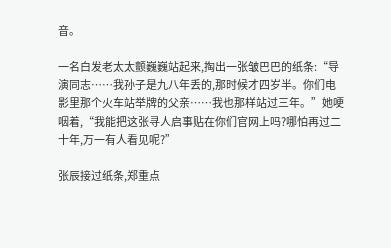音。

一名白发老太太颤巍巍站起来,掏出一张皱巴巴的纸条:“导演同志……我孙子是九八年丢的,那时候才四岁半。你们电影里那个火车站举牌的父亲……我也那样站过三年。”她哽咽着,“我能把这张寻人启事贴在你们官网上吗?哪怕再过二十年,万一有人看见呢?”

张辰接过纸条,郑重点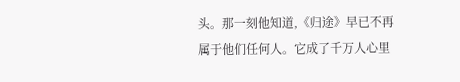头。那一刻他知道,《归途》早已不再属于他们任何人。它成了千万人心里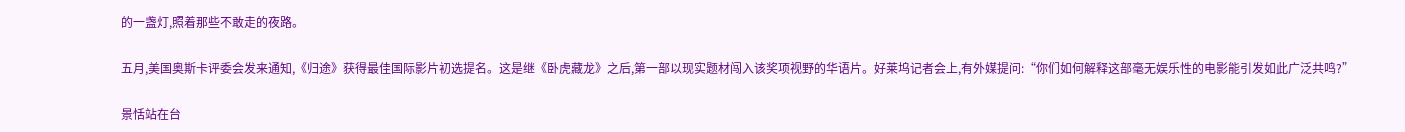的一盏灯,照着那些不敢走的夜路。

五月,美国奥斯卡评委会发来通知,《归途》获得最佳国际影片初选提名。这是继《卧虎藏龙》之后,第一部以现实题材闯入该奖项视野的华语片。好莱坞记者会上,有外媒提问:“你们如何解释这部毫无娱乐性的电影能引发如此广泛共鸣?”

景恬站在台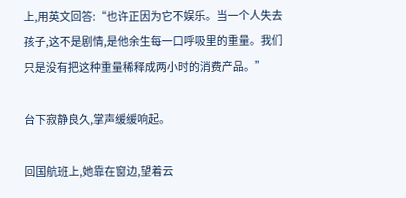上,用英文回答:“也许正因为它不娱乐。当一个人失去孩子,这不是剧情,是他余生每一口呼吸里的重量。我们只是没有把这种重量稀释成两小时的消费产品。”

台下寂静良久,掌声缓缓响起。

回国航班上,她靠在窗边,望着云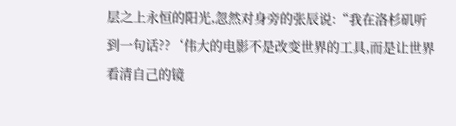层之上永恒的阳光,忽然对身旁的张辰说:“我在洛杉矶听到一句话??‘伟大的电影不是改变世界的工具,而是让世界看清自己的镜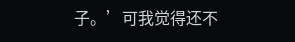子。’可我觉得还不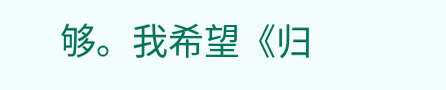够。我希望《归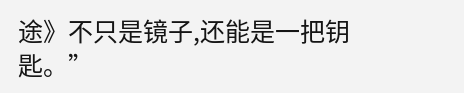途》不只是镜子,还能是一把钥匙。”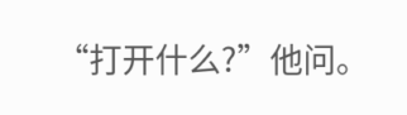“打开什么?”他问。